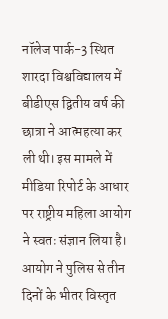नॉलेज पार्क-3 स्थित शारदा विश्वविद्यालय में बीडीएस द्वितीय वर्ष की छात्रा ने आत्महत्या कर ली थी। इस मामले में मीडिया रिपोर्ट के आधार पर राष्ट्रीय महिला आयोग ने स्वतः संज्ञान लिया है। आयोग ने पुलिस से तीन दिनों के भीतर विस्तृत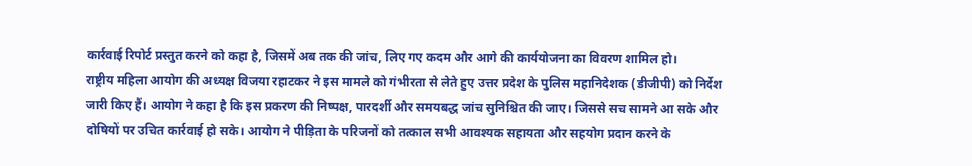कार्रवाई रिपोर्ट प्रस्तुत करने को कहा है, जिसमें अब तक की जांच, लिए गए कदम और आगे की कार्ययोजना का विवरण शामिल हो।
राष्ट्रीय महिला आयोग की अध्यक्ष विजया रहाटकर ने इस मामले को गंभीरता से लेते हुए उत्तर प्रदेश के पुलिस महानिदेशक (डीजीपी) को निर्देश जारी किए हैं। आयोग ने कहा है कि इस प्रकरण की निष्पक्ष, पारदर्शी और समयबद्ध जांच सुनिश्चित की जाए। जिससे सच सामने आ सके और दोषियों पर उचित कार्रवाई हो सके। आयोग ने पीड़िता के परिजनों को तत्काल सभी आवश्यक सहायता और सहयोग प्रदान करने के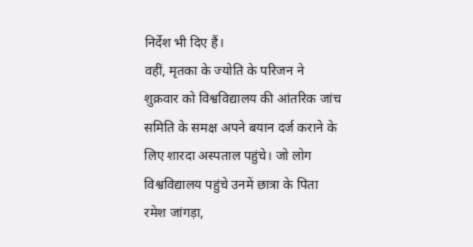निर्देश भी दिए हैं।
वहीं, मृतका के ज्योति के परिजन ने शुक्रवार को विश्वविद्यालय की आंतरिक जांच समिति के समक्ष अपने बयान दर्ज कराने के लिए शारदा अस्पताल पहुंचे। जो लोग विश्वविद्यालय पहुंचे उनमें छात्रा के पिता रमेश जांगड़ा,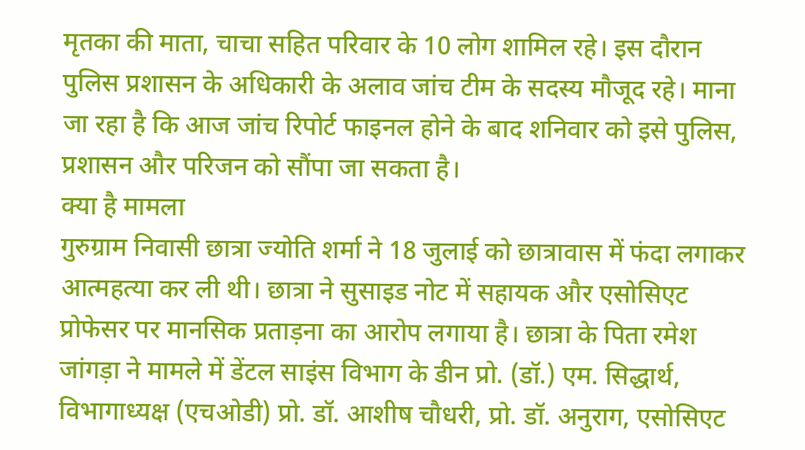मृतका की माता, चाचा सहित परिवार के 10 लोग शामिल रहे। इस दौरान पुलिस प्रशासन के अधिकारी के अलाव जांच टीम के सदस्य मौजूद रहे। माना जा रहा है कि आज जांच रिपोर्ट फाइनल होने के बाद शनिवार को इसे पुलिस, प्रशासन और परिजन को सौंपा जा सकता है।
क्या है मामला
गुरुग्राम निवासी छात्रा ज्योति शर्मा ने 18 जुलाई को छात्रावास में फंदा लगाकर आत्महत्या कर ली थी। छात्रा ने सुसाइड नोट में सहायक और एसोसिएट प्रोफेसर पर मानसिक प्रताड़ना का आरोप लगाया है। छात्रा के पिता रमेश जांगड़ा ने मामले में डेंटल साइंस विभाग के डीन प्रो. (डॉ.) एम. सिद्धार्थ, विभागाध्यक्ष (एचओडी) प्रो. डॉ. आशीष चौधरी, प्रो. डॉ. अनुराग, एसोसिएट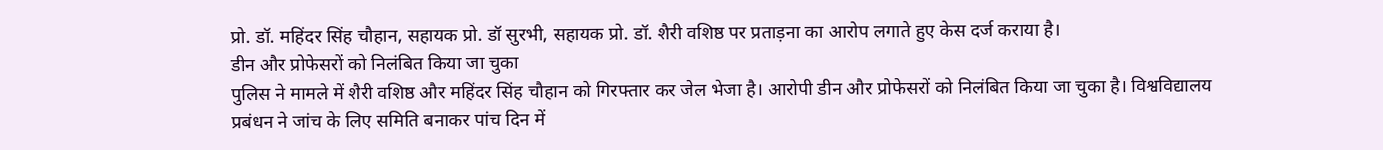प्रो. डॉ. महिंदर सिंह चौहान, सहायक प्रो. डॉ सुरभी, सहायक प्रो. डॉ. शैरी वशिष्ठ पर प्रताड़ना का आरोप लगाते हुए केस दर्ज कराया है।
डीन और प्रोफेसरों को निलंबित किया जा चुका
पुलिस ने मामले में शैरी वशिष्ठ और महिंदर सिंह चौहान को गिरफ्तार कर जेल भेजा है। आरोपी डीन और प्रोफेसरों को निलंबित किया जा चुका है। विश्वविद्यालय प्रबंधन ने जांच के लिए समिति बनाकर पांच दिन में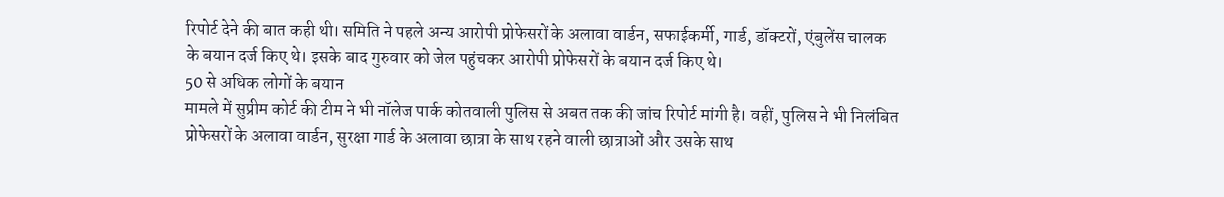रिपोर्ट देने की बात कही थी। समिति ने पहले अन्य आरोपी प्रोफेसरों के अलावा वार्डन, सफाईकर्मी, गार्ड, डॉक्टरों, एंबुलेंस चालक के बयान दर्ज किए थे। इसके बाद गुरुवार को जेल पहुंचकर आरोपी प्रोफेसरों के बयान दर्ज किए थे।
50 से अधिक लोगों के बयान
मामले में सुप्रीम कोर्ट की टीम ने भी नॉलेज पार्क कोतवाली पुलिस से अबत तक की जांच रिपोर्ट मांगी है। वहीं, पुलिस ने भी निलंबित प्रोफेसरों के अलावा वार्डन, सुरक्षा गार्ड के अलावा छात्रा के साथ रहने वाली छात्राओं और उसके साथ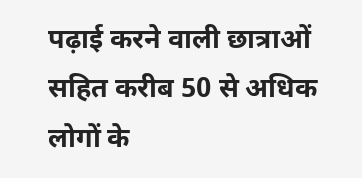पढ़ाई करने वाली छात्राओं सहित करीब 50 से अधिक लोगों के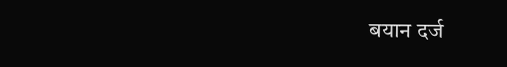बयान दर्ज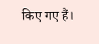किए गए हैं।